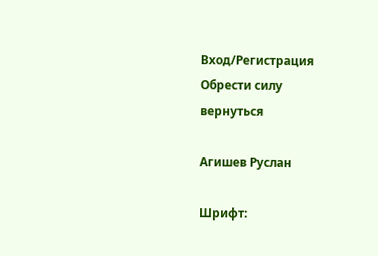Вход/Регистрация
Обрести силу
вернуться

Агишев Руслан

Шрифт: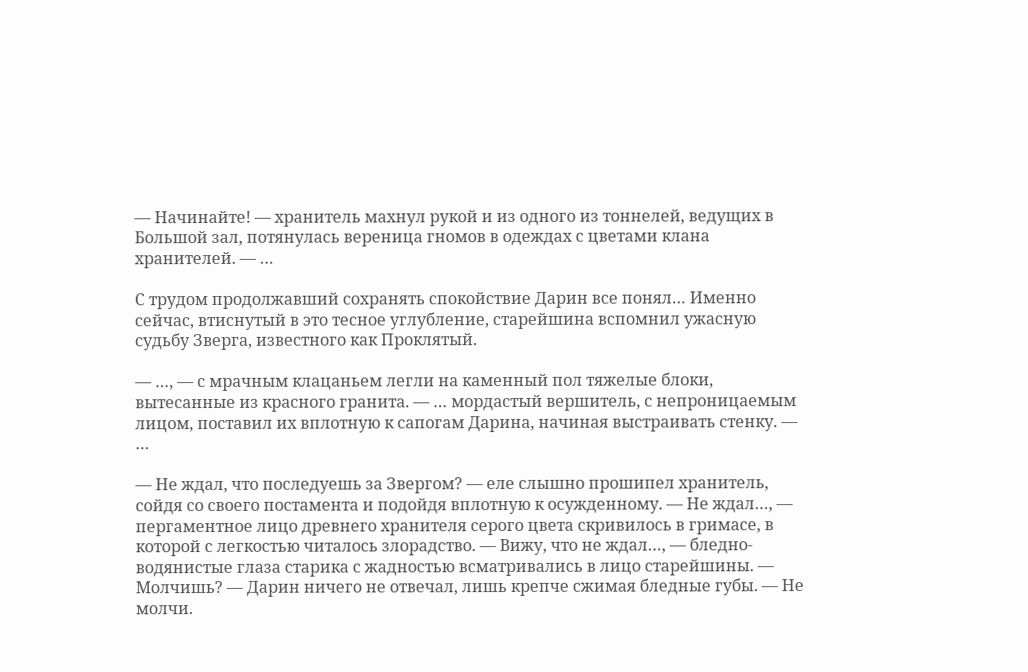— Начинайте! — хранитель махнул рукой и из одного из тоннелей, ведущих в Большой зал, потянулась вереница гномов в одеждах с цветами клана хранителей. — …

С трудом продолжавший сохранять спокойствие Дарин все понял… Именно сейчас, втиснутый в это тесное углубление, старейшина вспомнил ужасную судьбу Зверга, известного как Проклятый.

— …, — с мрачным клацаньем легли на каменный пол тяжелые блоки, вытесанные из красного гранита. — … мордастый вершитель, с непроницаемым лицом, поставил их вплотную к сапогам Дарина, начиная выстраивать стенку. — …

— Не ждал, что последуешь за Звергом? — еле слышно прошипел хранитель, сойдя со своего постамента и подойдя вплотную к осужденному. — Не ждал…, — пергаментное лицо древнего хранителя серого цвета скривилось в гримасе, в которой с легкостью читалось злорадство. — Вижу, что не ждал…, — бледно-водянистые глаза старика с жадностью всматривались в лицо старейшины. — Молчишь? — Дарин ничего не отвечал, лишь крепче сжимая бледные губы. — Не молчи.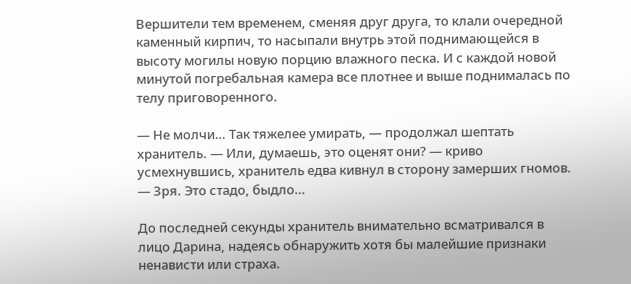Вершители тем временем, сменяя друг друга, то клали очередной каменный кирпич, то насыпали внутрь этой поднимающейся в высоту могилы новую порцию влажного песка. И с каждой новой минутой погребальная камера все плотнее и выше поднималась по телу приговоренного.

— Не молчи… Так тяжелее умирать, — продолжал шептать хранитель. — Или, думаешь, это оценят они? — криво усмехнувшись, хранитель едва кивнул в сторону замерших гномов. — Зря. Это стадо, быдло…

До последней секунды хранитель внимательно всматривался в лицо Дарина, надеясь обнаружить хотя бы малейшие признаки ненависти или страха.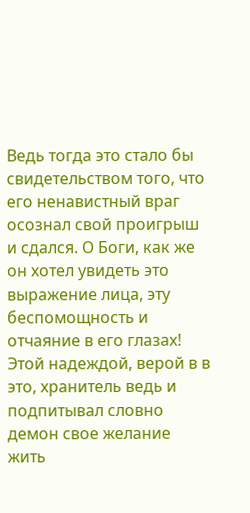Ведь тогда это стало бы свидетельством того, что его ненавистный враг осознал свой проигрыш и сдался. О Боги, как же он хотел увидеть это выражение лица, эту беспомощность и отчаяние в его глазах! Этой надеждой, верой в в это, хранитель ведь и подпитывал словно демон свое желание жить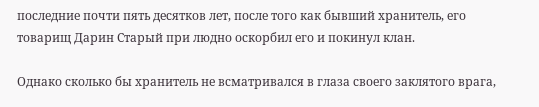последние почти пять десятков лет, после того как бывший хранитель, его товарищ Дарин Старый при людно оскорбил его и покинул клан.

Однако сколько бы хранитель не всматривался в глаза своего заклятого врага,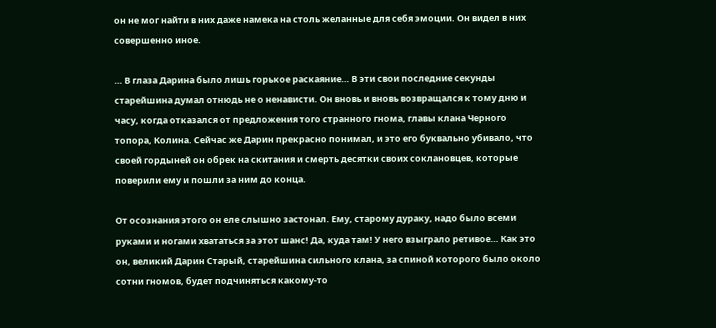он не мог найти в них даже намека на столь желанные для себя эмоции. Он видел в них совершенно иное.

… В глаза Дарина было лишь горькое раскаяние… В эти свои последние секунды старейшина думал отнюдь не о ненависти. Он вновь и вновь возвращался к тому дню и часу, когда отказался от предложения того странного гнома, главы клана Черного топора, Колина. Сейчас же Дарин прекрасно понимал, и это его буквально убивало, что своей гордыней он обрек на скитания и смерть десятки своих соклановцев, которые поверили ему и пошли за ним до конца.

От осознания этого он еле слышно застонал. Ему, старому дураку, надо было всеми руками и ногами хвататься за этот шанс! Да, куда там! У него взыграло ретивое… Как это он, великий Дарин Старый, старейшина сильного клана, за спиной которого было около сотни гномов, будет подчиняться какому-то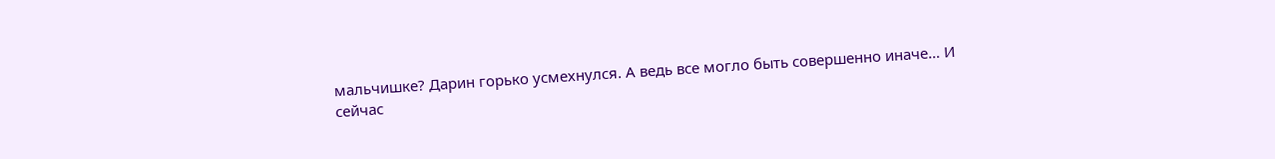мальчишке? Дарин горько усмехнулся. А ведь все могло быть совершенно иначе… И сейчас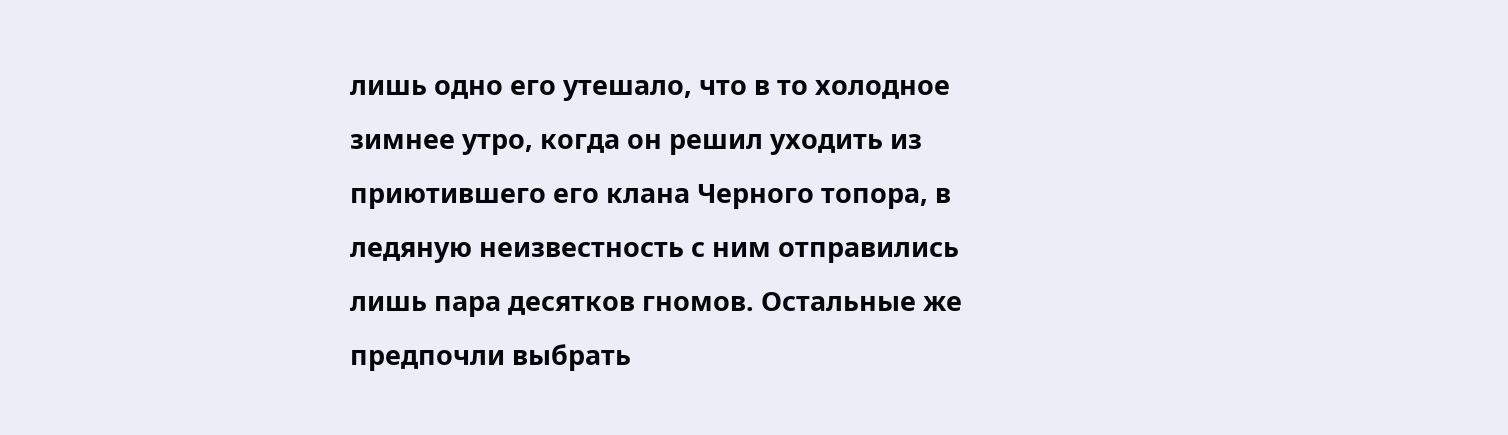лишь одно его утешало, что в то холодное зимнее утро, когда он решил уходить из приютившего его клана Черного топора, в ледяную неизвестность с ним отправились лишь пара десятков гномов. Остальные же предпочли выбрать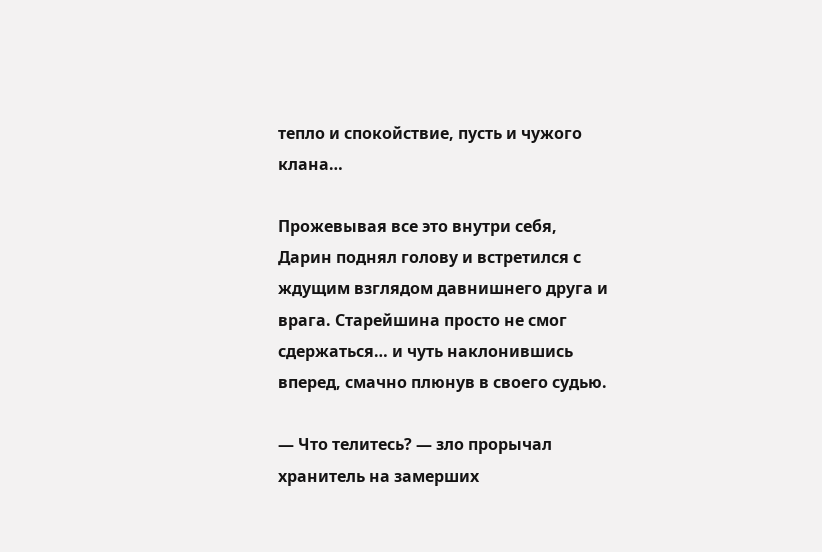тепло и спокойствие, пусть и чужого клана…

Прожевывая все это внутри себя, Дарин поднял голову и встретился с ждущим взглядом давнишнего друга и врага. Старейшина просто не смог сдержаться… и чуть наклонившись вперед, смачно плюнув в своего судью.

— Что телитесь? — зло прорычал хранитель на замерших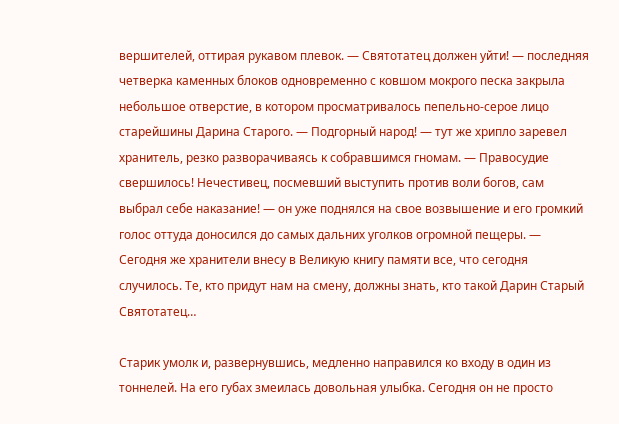вершителей, оттирая рукавом плевок. — Святотатец должен уйти! — последняя четверка каменных блоков одновременно с ковшом мокрого песка закрыла небольшое отверстие, в котором просматривалось пепельно-серое лицо старейшины Дарина Старого. — Подгорный народ! — тут же хрипло заревел хранитель, резко разворачиваясь к собравшимся гномам. — Правосудие свершилось! Нечестивец, посмевший выступить против воли богов, сам выбрал себе наказание! — он уже поднялся на свое возвышение и его громкий голос оттуда доносился до самых дальних уголков огромной пещеры. — Сегодня же хранители внесу в Великую книгу памяти все, что сегодня случилось. Те, кто придут нам на смену, должны знать, кто такой Дарин Старый Святотатец…

Старик умолк и, развернувшись, медленно направился ко входу в один из тоннелей. На его губах змеилась довольная улыбка. Сегодня он не просто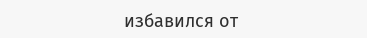избавился от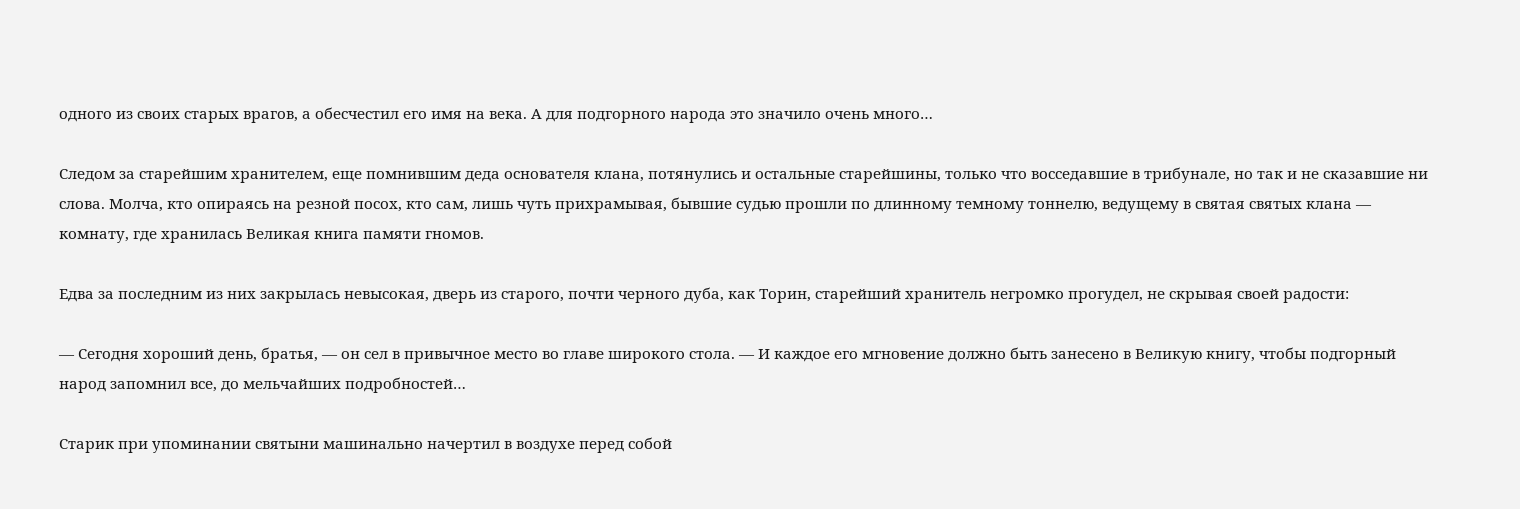одного из своих старых врагов, а обесчестил его имя на века. А для подгорного народа это значило очень много…

Следом за старейшим хранителем, еще помнившим деда основателя клана, потянулись и остальные старейшины, только что восседавшие в трибунале, но так и не сказавшие ни слова. Молча, кто опираясь на резной посох, кто сам, лишь чуть прихрамывая, бывшие судью прошли по длинному темному тоннелю, ведущему в святая святых клана — комнату, где хранилась Великая книга памяти гномов.

Едва за последним из них закрылась невысокая, дверь из старого, почти черного дуба, как Торин, старейший хранитель негромко прогудел, не скрывая своей радости:

— Сегодня хороший день, братья, — он сел в привычное место во главе широкого стола. — И каждое его мгновение должно быть занесено в Великую книгу, чтобы подгорный народ запомнил все, до мельчайших подробностей…

Старик при упоминании святыни машинально начертил в воздухе перед собой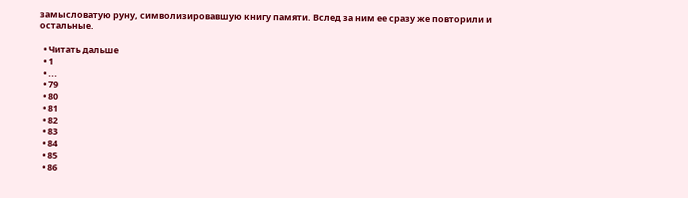замысловатую руну, символизировавшую книгу памяти. Вслед за ним ее сразу же повторили и остальные.

  • Читать дальше
  • 1
  • ...
  • 79
  • 80
  • 81
  • 82
  • 83
  • 84
  • 85
  • 86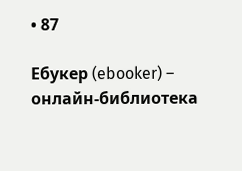• 87

Ебукер (ebooker) – онлайн-библиотека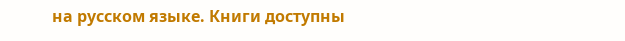на русском языке. Книги доступны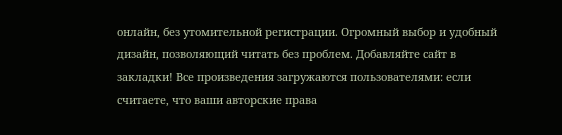онлайн, без утомительной регистрации. Огромный выбор и удобный дизайн, позволяющий читать без проблем. Добавляйте сайт в закладки! Все произведения загружаются пользователями: если считаете, что ваши авторские права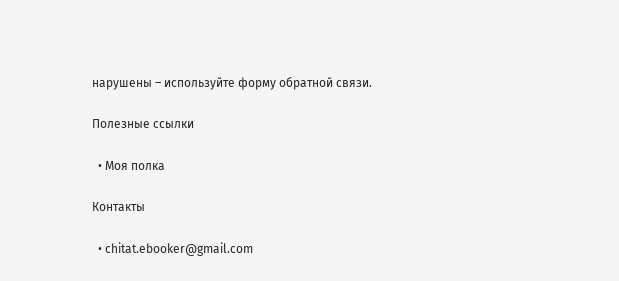нарушены – используйте форму обратной связи.

Полезные ссылки

  • Моя полка

Контакты

  • chitat.ebooker@gmail.com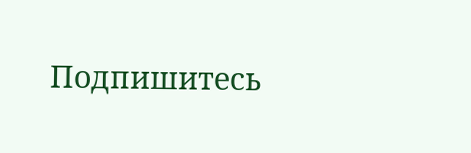Подпишитесь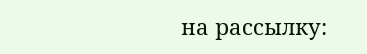на рассылку: